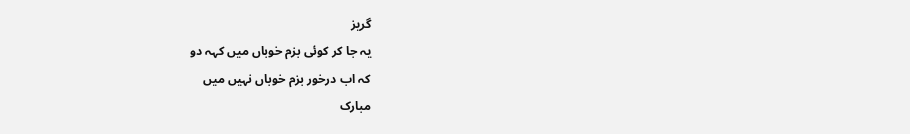گریز
یہ جا کر کوئی بزم خوباں میں کہہ دو
کہ اب درخور بزم خوباں نہیں میں
مبارک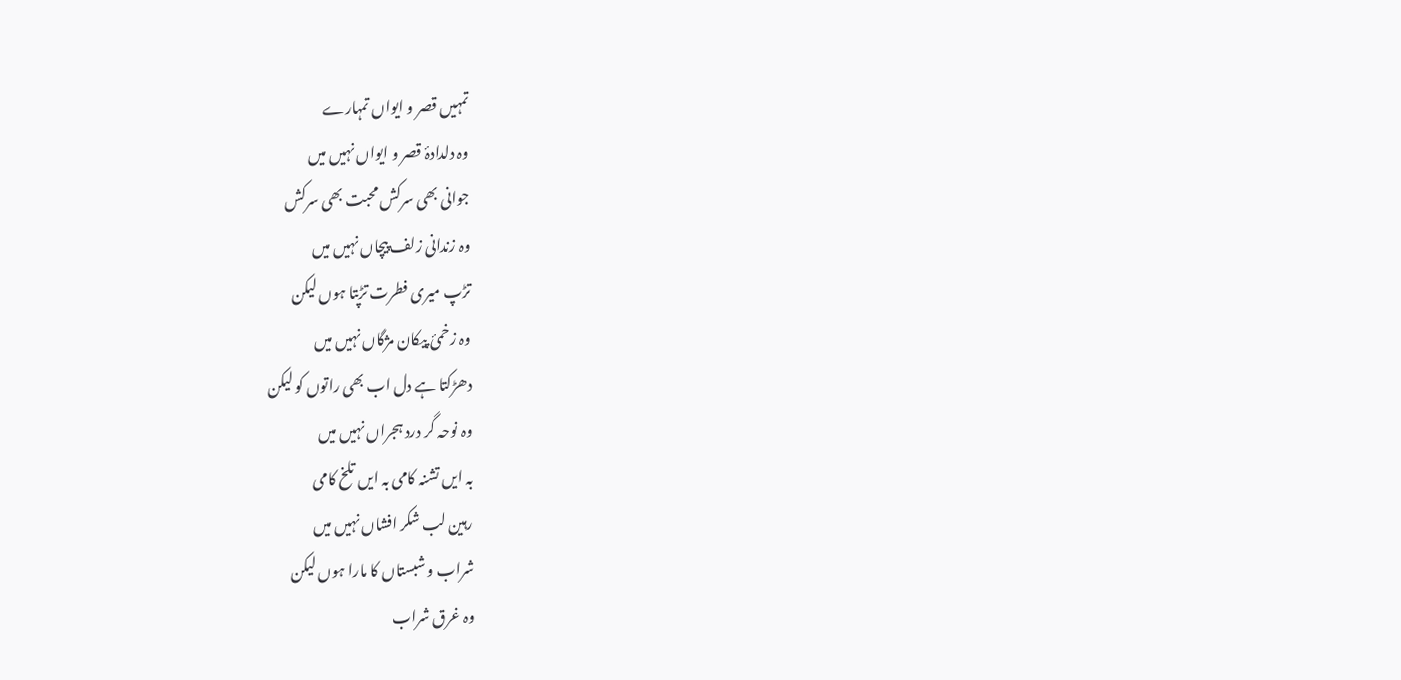تمہیں قصر و ایواں تمہارے
وہ دلدادۂ قصر و ایواں نہیں میں
جوانی بھی سرکش محبت بھی سرکش
وہ زندانی زلف پیچاں نہیں میں
تڑپ میری فطرت تڑپتا ہوں لیکن
وہ زخمیٔ پیکان مژگاں نہیں میں
دھڑکتا ہے دل اب بھی راتوں کو لیکن
وہ نوحہ گر درد ہجراں نہیں میں
بہ ایں تشنہ کامی بہ ایں تلخ کامی
رہین لب شکر افشاں نہیں میں
شراب و شبستاں کا مارا ہوں لیکن
وہ غرق شراب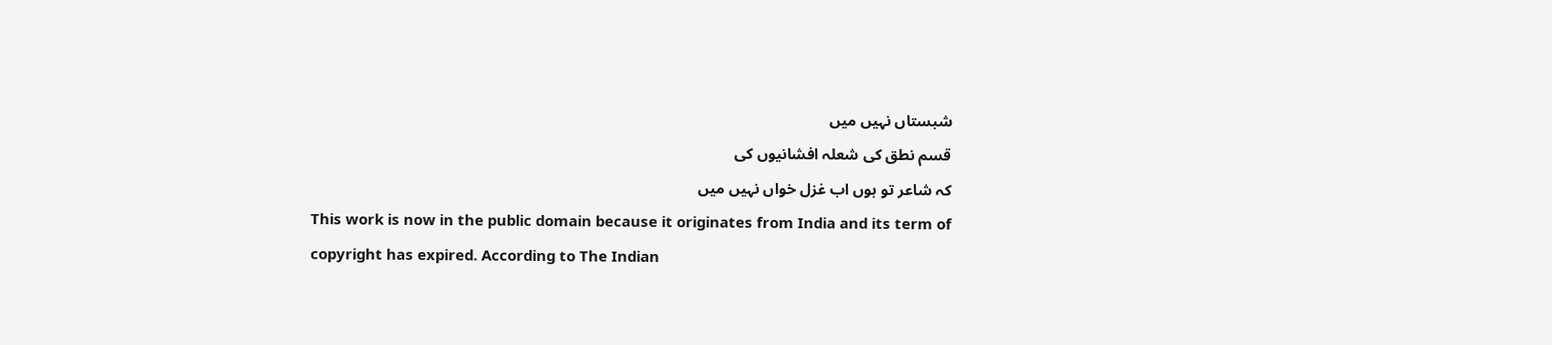شبستاں نہیں میں
قسم نطق کی شعلہ افشانیوں کی
کہ شاعر تو ہوں اب غزل خواں نہیں میں
This work is now in the public domain because it originates from India and its term of copyright has expired. According to The Indian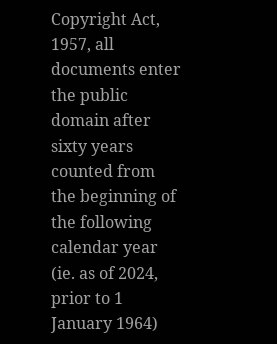Copyright Act, 1957, all documents enter the public domain after sixty years counted from the beginning of the following calendar year (ie. as of 2024, prior to 1 January 1964)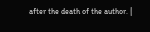after the death of the author. |